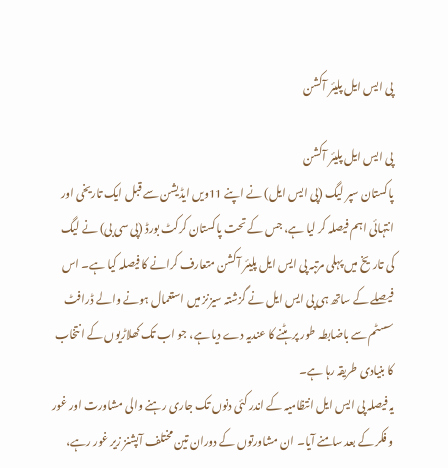پی ایس ایل پلیئر آکشن

پی ایس ایل پلیئر آکشن
پاکستان سپر لیگ (پی ایس ایل) نے اپنے 11ویں ایڈیشن سے قبل ایک تاریخی اور انتہائی اہم فیصلہ کر لیا ہے، جس کے تحت پاکستان کرکٹ بورڈ (پی سی بی) نے لیگ کی تاریخ میں پہلی مرتبہ پی ایس ایل پلیئر آکشن متعارف کرانے کا فیصلہ کیا ہے۔ اس فیصلے کے ساتھ ہی پی ایس ایل نے گزشتہ سیزنز میں استعمال ہونے والے ڈرافٹ سسٹم سے باضابطہ طور پر ہٹنے کا عندیہ دے دیا ہے، جو اب تک کھلاڑیوں کے انتخاب کا بنیادی طریقہ رہا ہے۔
یہ فیصلہ پی ایس ایل انتظامیہ کے اندر کئی دنوں تک جاری رہنے والی مشاورت اور غور و فکر کے بعد سامنے آیا۔ ان مشاورتوں کے دوران تین مختلف آپشنز زیر غور رہے،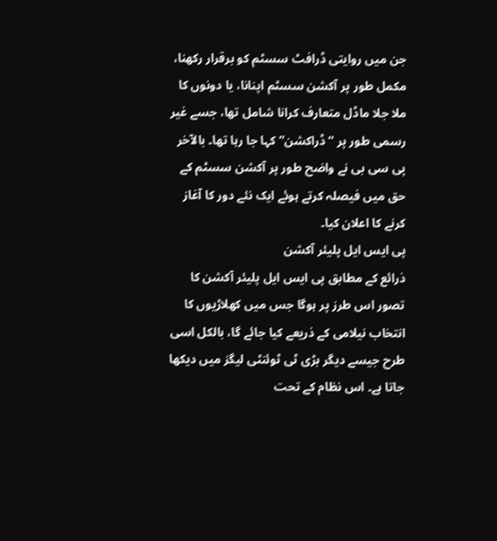جن میں روایتی ڈرافٹ سسٹم کو برقرار رکھنا، مکمل طور پر آکشن سسٹم اپنانا، یا دونوں کا ملا جلا ماڈل متعارف کرانا شامل تھا، جسے غیر رسمی طور پر “ڈراکشن” کہا جا رہا تھا۔ بالآخر پی سی بی نے واضح طور پر آکشن سسٹم کے حق میں فیصلہ کرتے ہوئے ایک نئے دور کا آغاز کرنے کا اعلان کیا۔
پی ایس ایل پلیئر آکشن
ذرائع کے مطابق پی ایس ایل پلیئر آکشن کا تصور اس طرز پر ہوگا جس میں کھلاڑیوں کا انتخاب نیلامی کے ذریعے کیا جائے گا، بالکل اسی طرح جیسے دیگر بڑی ٹی ٹوئنٹی لیگز میں دیکھا جاتا ہے۔ اس نظام کے تحت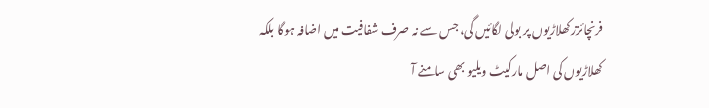فرنچائزز کھلاڑیوں پر بولی لگائیں گی، جس سے نہ صرف شفافیت میں اضافہ ہوگا بلکہ کھلاڑیوں کی اصل مارکیٹ ویلیو بھی سامنے آ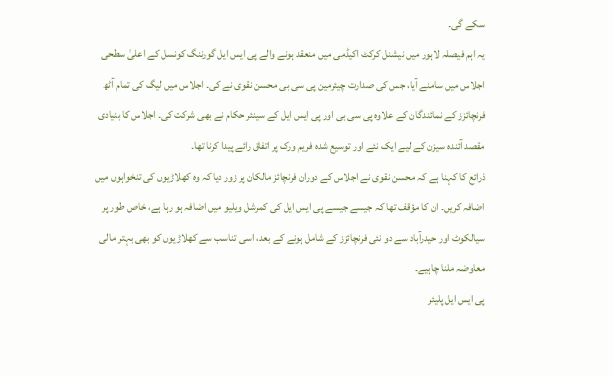سکے گی۔
یہ اہم فیصلہ لاہور میں نیشنل کرکٹ اکیڈمی میں منعقد ہونے والے پی ایس ایل گورننگ کونسل کے اعلیٰ سطحی اجلاس میں سامنے آیا، جس کی صدارت چیئرمین پی سی بی محسن نقوی نے کی۔ اجلاس میں لیگ کی تمام آٹھ فرنچائزز کے نمائندگان کے علاوہ پی سی بی اور پی ایس ایل کے سینئر حکام نے بھی شرکت کی۔ اجلاس کا بنیادی مقصد آئندہ سیزن کے لیے ایک نئے اور توسیع شدہ فریم ورک پر اتفاق رائے پیدا کرنا تھا۔
ذرائع کا کہنا ہے کہ محسن نقوی نے اجلاس کے دوران فرنچائز مالکان پر زور دیا کہ وہ کھلاڑیوں کی تنخواہوں میں اضافہ کریں۔ ان کا مؤقف تھا کہ جیسے جیسے پی ایس ایل کی کمرشل ویلیو میں اضافہ ہو رہا ہے، خاص طور پر سیالکوٹ اور حیدرآباد سے دو نئی فرنچائزز کے شامل ہونے کے بعد، اسی تناسب سے کھلاڑیوں کو بھی بہتر مالی معاوضہ ملنا چاہیے۔
پی ایس ایل پلیئر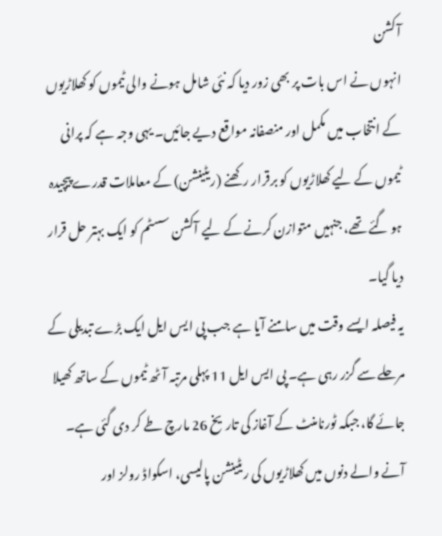آکشن
انہوں نے اس بات پر بھی زور دیا کہ نئی شامل ہونے والی ٹیموں کو کھلاڑیوں کے انتخاب میں مکمل اور منصفانہ مواقع دیے جائیں۔ یہی وجہ ہے کہ پرانی ٹیموں کے لیے کھلاڑیوں کو برقرار رکھنے (ریٹینشن) کے معاملات قدرے پیچیدہ ہو گئے تھے، جنہیں متوازن کرنے کے لیے آکشن سسٹم کو ایک بہتر حل قرار دیا گیا۔
یہ فیصلہ ایسے وقت میں سامنے آیا ہے جب پی ایس ایل ایک بڑے تبدیلی کے مرحلے سے گزر رہی ہے۔ پی ایس ایل 11 پہلی مرتبہ آٹھ ٹیموں کے ساتھ کھیلا جائے گا، جبکہ ٹورنامنٹ کے آغاز کی تاریخ 26 مارچ طے کر دی گئی ہے۔ آنے والے دنوں میں کھلاڑیوں کی ریٹینشن پالیسی، اسکواڈ رولز اور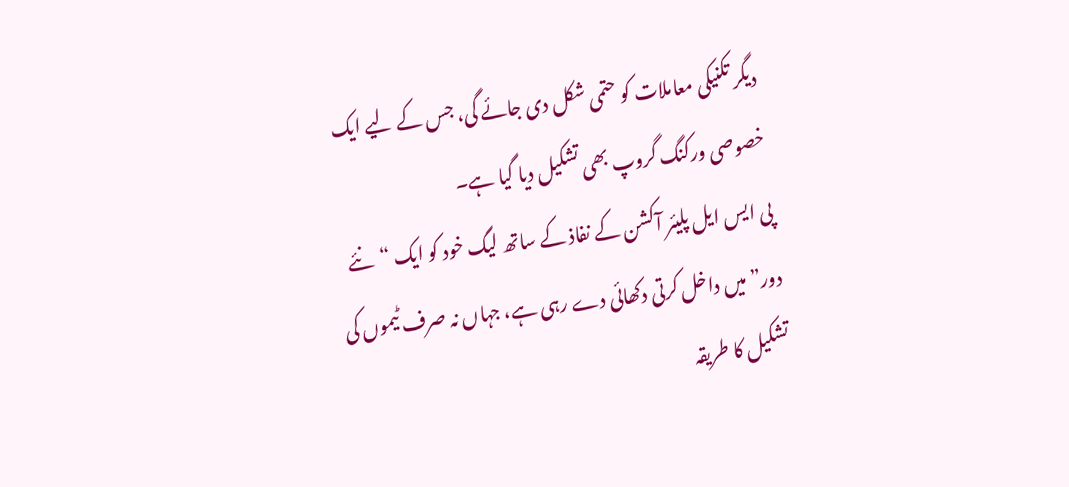دیگر تکنیکی معاملات کو حتمی شکل دی جائے گی، جس کے لیے ایک خصوصی ورکنگ گروپ بھی تشکیل دیا گیا ہے۔
پی ایس ایل پلیئر آکشن کے نفاذ کے ساتھ لیگ خود کو ایک “نئے دور” میں داخل کرتی دکھائی دے رہی ہے، جہاں نہ صرف ٹیموں کی تشکیل کا طریقہ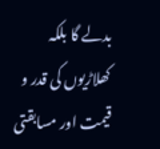بدلے گا بلکہ کھلاڑیوں کی قدر و قیمت اور مسابقتی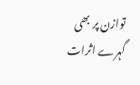توازن پر بھی گہرے اثرات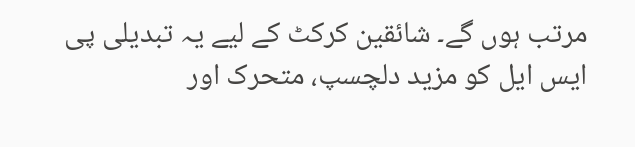مرتب ہوں گے۔ شائقین کرکٹ کے لیے یہ تبدیلی پی ایس ایل کو مزید دلچسپ، متحرک اور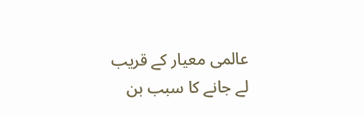عالمی معیار کے قریب لے جانے کا سبب بن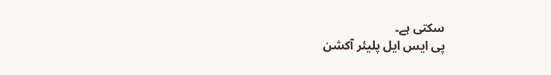سکتی ہے۔
پی ایس ایل پلیئر آکشن